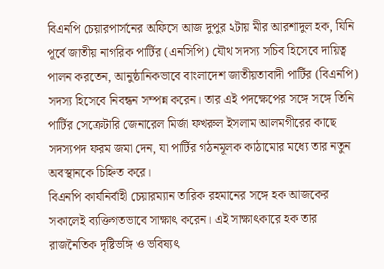বিএনপি চেয়ারপার্সনের অফিসে আজ দুপুর ২টায় মীর আরশাদুল হক, যিনি পূর্বে জাতীয় নাগরিক পার্টির (এনসিপি) যৌথ সদস্য সচিব হিসেবে দায়িত্ব পালন করতেন, আনুষ্ঠানিকভাবে বাংলাদেশ জাতীয়তাবাদী পার্টির (বিএনপি) সদস্য হিসেবে নিবন্ধন সম্পন্ন করেন। তার এই পদক্ষেপের সঙ্গে সঙ্গে তিনি পার্টির সেক্রেটারি জেনারেল মির্জা ফখরুল ইসলাম আলমগীরের কাছে সদস্যপদ ফরম জমা দেন, যা পার্টির গঠনমূলক কাঠামোর মধ্যে তার নতুন অবস্থানকে চিহ্নিত করে।
বিএনপি কার্যনির্বাহী চেয়ারম্যান তারিক রহমানের সঙ্গে হক আজকের সকালেই ব্যক্তিগতভাবে সাক্ষাৎ করেন। এই সাক্ষাৎকারে হক তার রাজনৈতিক দৃষ্টিভঙ্গি ও ভবিষ্যৎ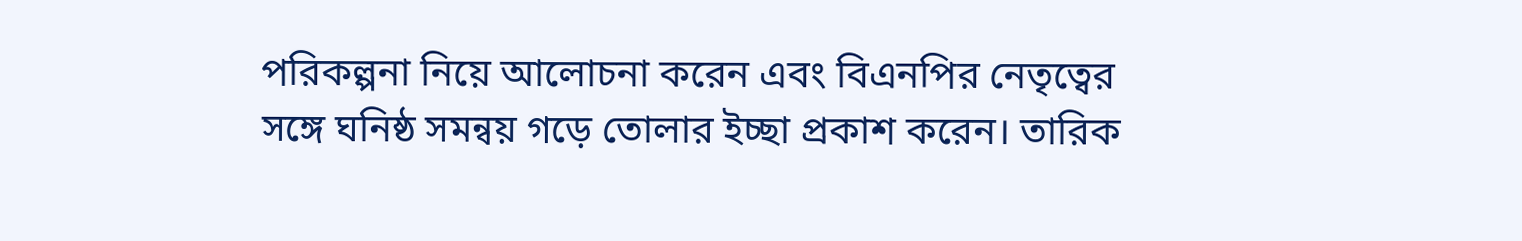পরিকল্পনা নিয়ে আলোচনা করেন এবং বিএনপির নেতৃত্বের সঙ্গে ঘনিষ্ঠ সমন্বয় গড়ে তোলার ইচ্ছা প্রকাশ করেন। তারিক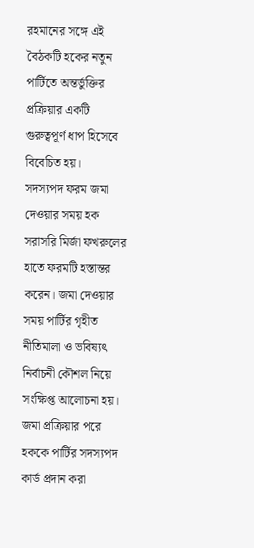রহমানের সঙ্গে এই বৈঠকটি হকের নতুন পার্টিতে অন্তর্ভুক্তির প্রক্রিয়ার একটি গুরুত্বপূর্ণ ধাপ হিসেবে বিবেচিত হয়।
সদস্যপদ ফরম জমা দেওয়ার সময় হক সরাসরি মির্জা ফখরুলের হাতে ফরমটি হস্তান্তর করেন। জমা দেওয়ার সময় পার্টির গৃহীত নীতিমালা ও ভবিষ্যৎ নির্বাচনী কৌশল নিয়ে সংক্ষিপ্ত আলোচনা হয়। জমা প্রক্রিয়ার পরে হককে পার্টির সদস্যপদ কার্ড প্রদান করা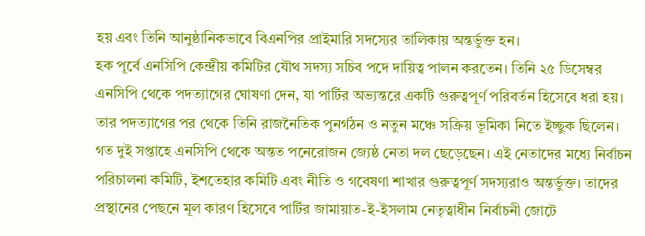হয় এবং তিনি আনুষ্ঠানিকভাবে বিএনপির প্রাইমারি সদস্যের তালিকায় অন্তর্ভুক্ত হন।
হক পূর্বে এনসিপি কেন্দ্রীয় কমিটির যৌথ সদস্য সচিব পদে দায়িত্ব পালন করতেন। তিনি ২৫ ডিসেম্বর এনসিপি থেকে পদত্যাগের ঘোষণা দেন, যা পার্টির অভ্যন্তরে একটি গুরুত্বপূর্ণ পরিবর্তন হিসেবে ধরা হয়। তার পদত্যাগের পর থেকে তিনি রাজনৈতিক পুনর্গঠন ও নতুন মঞ্চে সক্রিয় ভূমিকা নিতে ইচ্ছুক ছিলেন।
গত দুই সপ্তাহে এনসিপি থেকে অন্তত পনেরোজন জ্যেষ্ঠ নেতা দল ছেড়েছেন। এই নেতাদের মধ্যে নির্বাচন পরিচালনা কমিটি, ইশতেহার কমিটি এবং নীতি ও গবেষণা শাখার গুরুত্বপূর্ণ সদস্যরাও অন্তর্ভুক্ত। তাদের প্রস্থানের পেছনে মূল কারণ হিসেবে পার্টির জামায়াত-ই-ইসলাম নেতৃত্বাধীন নির্বাচনী জোটে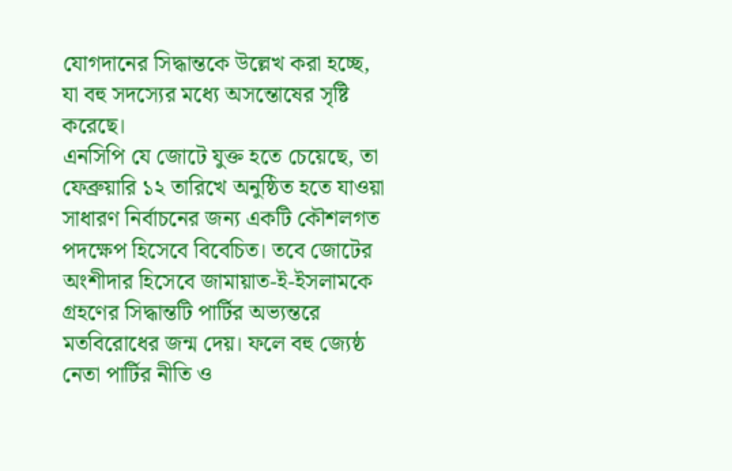যোগদানের সিদ্ধান্তকে উল্লেখ করা হচ্ছে, যা বহু সদস্যের মধ্যে অসন্তোষের সৃষ্টি করেছে।
এনসিপি যে জোটে যুক্ত হতে চেয়েছে, তা ফেব্রুয়ারি ১২ তারিখে অনুষ্ঠিত হতে যাওয়া সাধারণ নির্বাচনের জন্য একটি কৌশলগত পদক্ষেপ হিসেবে বিবেচিত। তবে জোটের অংশীদার হিসেবে জামায়াত-ই-ইসলামকে গ্রহণের সিদ্ধান্তটি পার্টির অভ্যন্তরে মতবিরোধের জন্ম দেয়। ফলে বহু জ্যেষ্ঠ নেতা পার্টির নীতি ও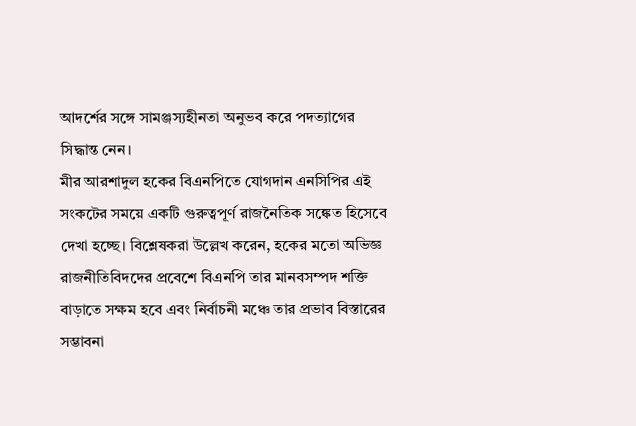আদর্শের সঙ্গে সামঞ্জস্যহীনতা অনুভব করে পদত্যাগের সিদ্ধান্ত নেন।
মীর আরশাদুল হকের বিএনপিতে যোগদান এনসিপির এই সংকটের সময়ে একটি গুরুত্বপূর্ণ রাজনৈতিক সঙ্কেত হিসেবে দেখা হচ্ছে। বিশ্লেষকরা উল্লেখ করেন, হকের মতো অভিজ্ঞ রাজনীতিবিদদের প্রবেশে বিএনপি তার মানবসম্পদ শক্তি বাড়াতে সক্ষম হবে এবং নির্বাচনী মঞ্চে তার প্রভাব বিস্তারের সম্ভাবনা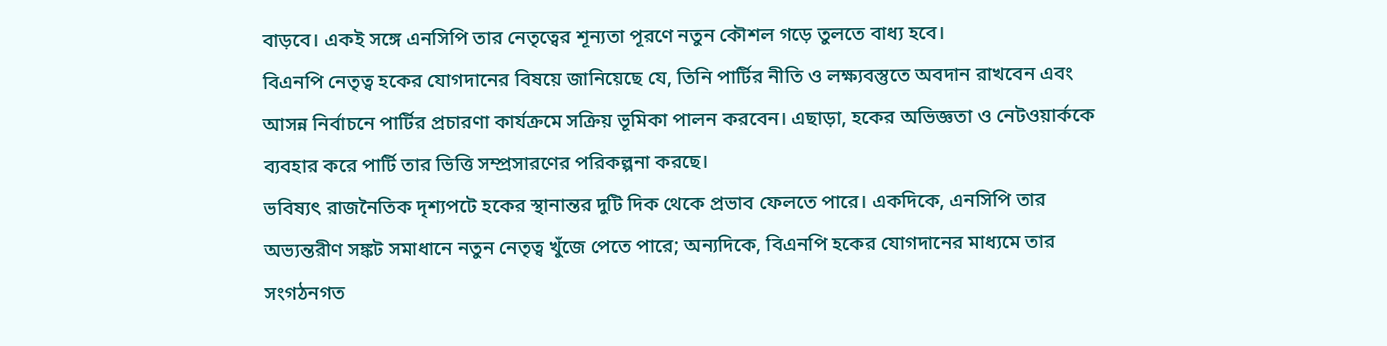বাড়বে। একই সঙ্গে এনসিপি তার নেতৃত্বের শূন্যতা পূরণে নতুন কৌশল গড়ে তুলতে বাধ্য হবে।
বিএনপি নেতৃত্ব হকের যোগদানের বিষয়ে জানিয়েছে যে, তিনি পার্টির নীতি ও লক্ষ্যবস্তুতে অবদান রাখবেন এবং আসন্ন নির্বাচনে পার্টির প্রচারণা কার্যক্রমে সক্রিয় ভূমিকা পালন করবেন। এছাড়া, হকের অভিজ্ঞতা ও নেটওয়ার্ককে ব্যবহার করে পার্টি তার ভিত্তি সম্প্রসারণের পরিকল্পনা করছে।
ভবিষ্যৎ রাজনৈতিক দৃশ্যপটে হকের স্থানান্তর দুটি দিক থেকে প্রভাব ফেলতে পারে। একদিকে, এনসিপি তার অভ্যন্তরীণ সঙ্কট সমাধানে নতুন নেতৃত্ব খুঁজে পেতে পারে; অন্যদিকে, বিএনপি হকের যোগদানের মাধ্যমে তার সংগঠনগত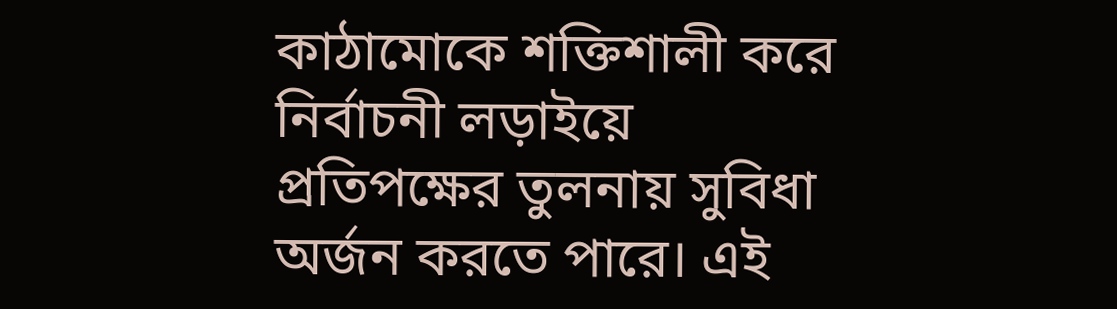কাঠামোকে শক্তিশালী করে নির্বাচনী লড়াইয়ে প্রতিপক্ষের তুলনায় সুবিধা অর্জন করতে পারে। এই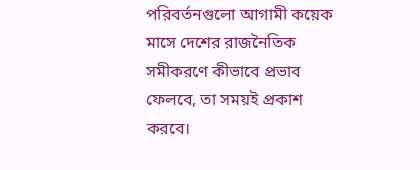পরিবর্তনগুলো আগামী কয়েক মাসে দেশের রাজনৈতিক সমীকরণে কীভাবে প্রভাব ফেলবে, তা সময়ই প্রকাশ করবে।